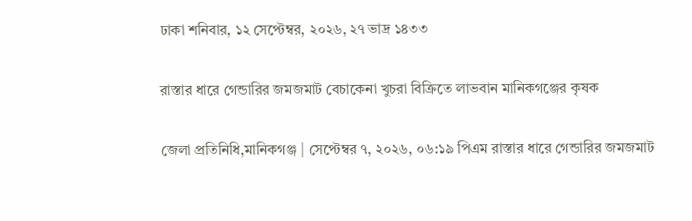ঢাকা শনিবার, ১২ সেপ্টেম্বর, ২০২৬, ২৭ ভাদ্র ১৪৩৩

রাস্তার ধারে গেন্ডারির জমজমাট বেচাকেনা খুচরা বিক্রিতে লাভবান মানিকগঞ্জের কৃষক

জেলা প্রতিনিধি,মানিকগঞ্জ | সেপ্টেম্বর ৭, ২০২৬, ০৬:১৯ পিএম রাস্তার ধারে গেন্ডারির জমজমাট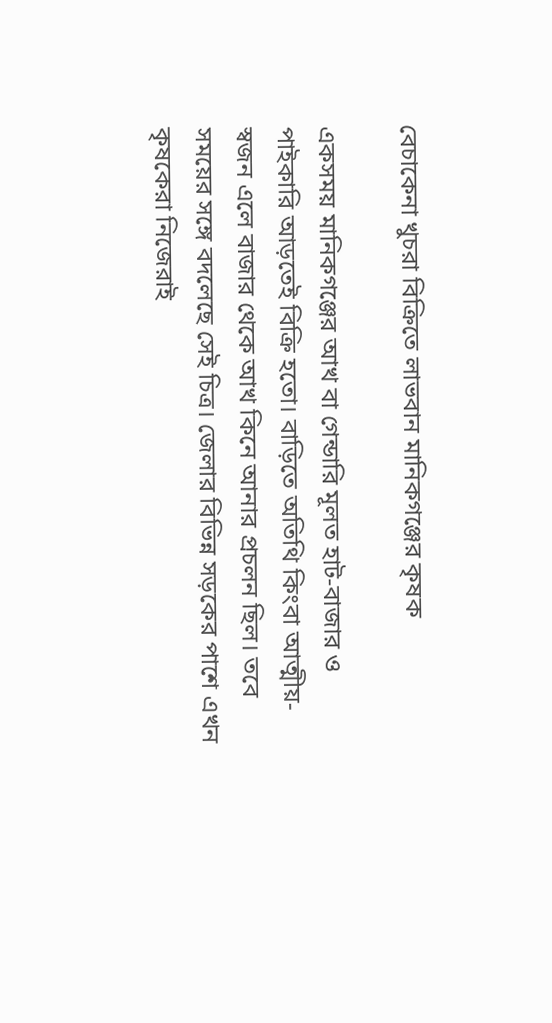বেচাকেনা খুচরা বিক্রিতে লাভবান মানিকগঞ্জের কৃষক

একসময় মানিকগঞ্জের আখ বা গেন্ডারি মূলত হাট-বাজার ও পাইকারি আড়তেই বিক্রি হতো। বাড়িতে অতিথি কিংবা আত্মীয়-স্বজন এলে বাজার থেকে আখ কিনে আনার প্রচলন ছিল। তবে সময়ের সঙ্গে বদলেছে সেই চিত্র। জেলার বিভিন্ন সড়কের পাশে এখন কৃষকেরা নিজেরাই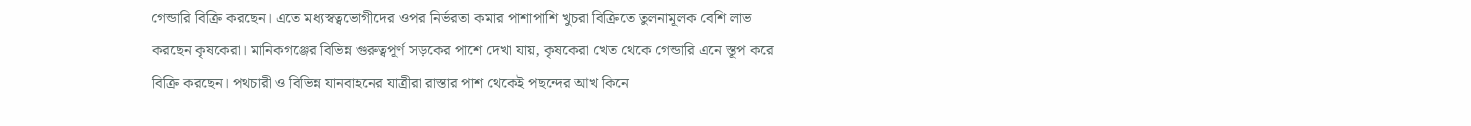গেন্ডারি বিক্রি করছেন। এতে মধ্যস্বত্বভোগীদের ওপর নির্ভরতা কমার পাশাপাশি খুচরা বিক্রিতে তুলনামূলক বেশি লাভ করছেন কৃষকেরা। মানিকগঞ্জের বিভিন্ন গুরুত্বপূর্ণ সড়কের পাশে দেখা যায়, কৃষকেরা খেত থেকে গেন্ডারি এনে স্তূপ করে বিক্রি করছেন। পথচারী ও বিভিন্ন যানবাহনের যাত্রীরা রাস্তার পাশ থেকেই পছন্দের আখ কিনে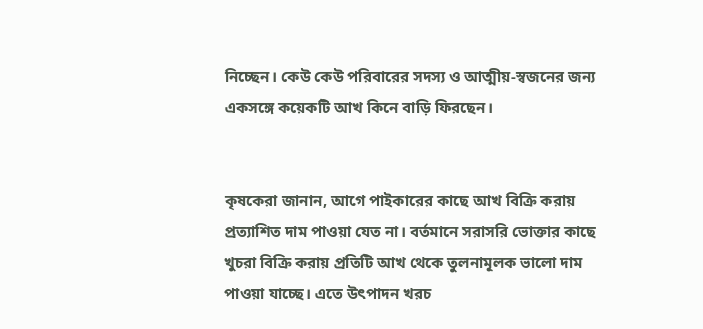নিচ্ছেন। কেউ কেউ পরিবারের সদস্য ও আত্মীয়-স্বজনের জন্য একসঙ্গে কয়েকটি আখ কিনে বাড়ি ফিরছেন।


কৃষকেরা জানান, আগে পাইকারের কাছে আখ বিক্রি করায় প্রত্যাশিত দাম পাওয়া যেত না। বর্তমানে সরাসরি ভোক্তার কাছে খুচরা বিক্রি করায় প্রতিটি আখ থেকে তুলনামূলক ভালো দাম পাওয়া যাচ্ছে। এতে উৎপাদন খরচ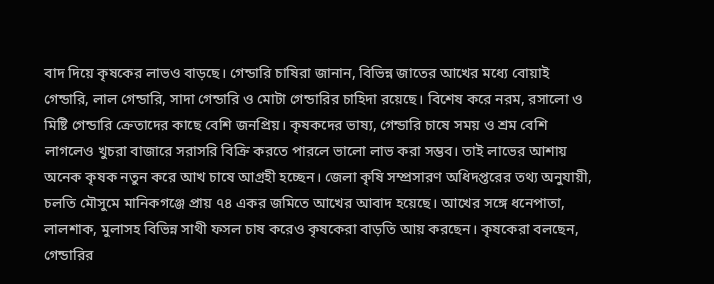বাদ দিয়ে কৃষকের লাভও বাড়ছে। গেন্ডারি চাষিরা জানান, বিভিন্ন জাতের আখের মধ্যে বোয়াই গেন্ডারি, লাল গেন্ডারি, সাদা গেন্ডারি ও মোটা গেন্ডারির চাহিদা রয়েছে। বিশেষ করে নরম, রসালো ও মিষ্টি গেন্ডারি ক্রেতাদের কাছে বেশি জনপ্রিয়। কৃষকদের ভাষ্য, গেন্ডারি চাষে সময় ও শ্রম বেশি লাগলেও খুচরা বাজারে সরাসরি বিক্রি করতে পারলে ভালো লাভ করা সম্ভব। তাই লাভের আশায় অনেক কৃষক নতুন করে আখ চাষে আগ্রহী হচ্ছেন। জেলা কৃষি সম্প্রসারণ অধিদপ্তরের তথ্য অনুযায়ী, চলতি মৌসুমে মানিকগঞ্জে প্রায় ৭৪ একর জমিতে আখের আবাদ হয়েছে। আখের সঙ্গে ধনেপাতা, লালশাক, মুলাসহ বিভিন্ন সাথী ফসল চাষ করেও কৃষকেরা বাড়তি আয় করছেন। কৃষকেরা বলছেন, গেন্ডারির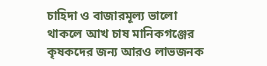চাহিদা ও বাজারমূল্য ভালো থাকলে আখ চাষ মানিকগঞ্জের কৃষকদের জন্য আরও লাভজনক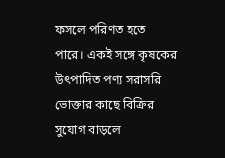ফসলে পরিণত হতে পারে। একই সঙ্গে কৃষকের উৎপাদিত পণ্য সরাসরি ভোক্তার কাছে বিক্রির সুযোগ বাড়লে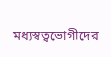মধ্যস্বত্বভোগীদের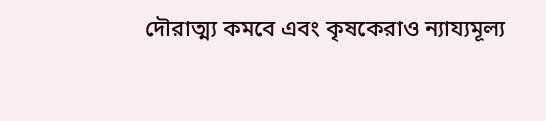দৌরাত্ম্য কমবে এবং কৃষকেরাও ন্যায্যমূল্য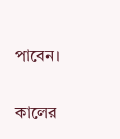পাবেন।

কালের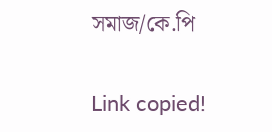সমাজ/কে.পি

Link copied!